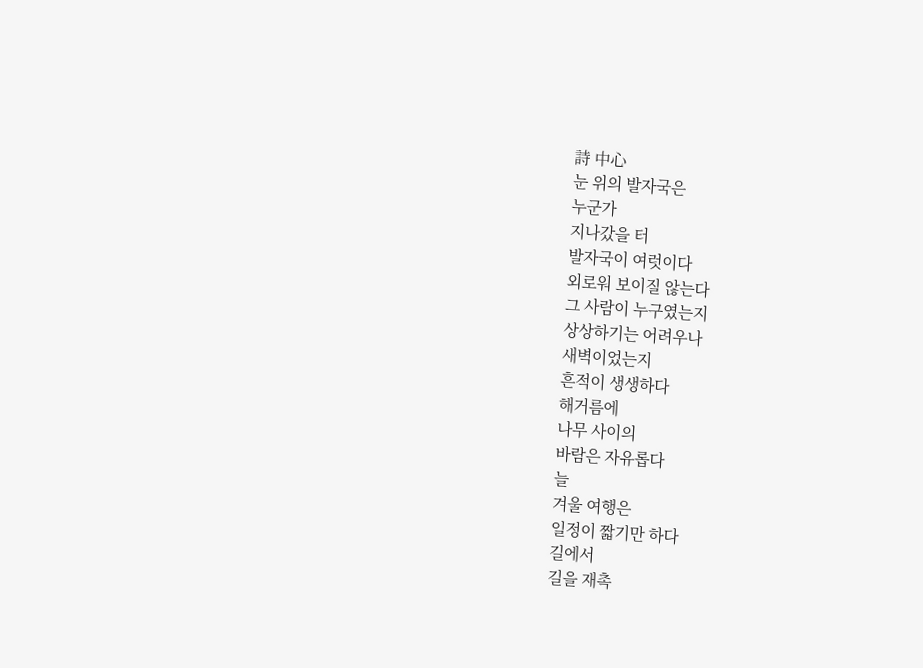詩 中心
눈 위의 발자국은
누군가
지나갔을 터
발자국이 여럿이다
외로워 보이질 않는다
그 사람이 누구였는지
상상하기는 어려우나
새벽이었는지
흔적이 생생하다
해거름에
나무 사이의
바람은 자유롭다
늘
겨울 여행은
일정이 짧기만 하다
길에서
길을 재촉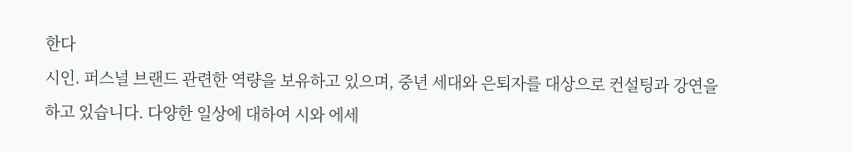한다
시인. 퍼스널 브랜드 관련한 역량을 보유하고 있으며, 중년 세대와 은퇴자를 대상으로 컨설팅과 강연을 하고 있습니다. 다양한 일상에 대하여 시와 에세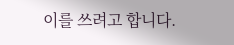이를 쓰려고 합니다.